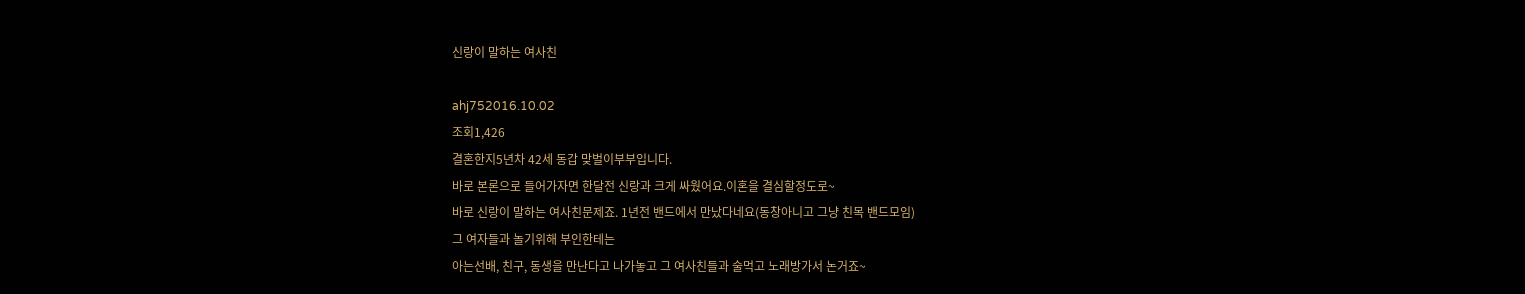신랑이 말하는 여사친

ahj752016.10.02
조회1,426
결혼한지5년차 42세 동갑 맞벌이부부입니다.
바로 본론으로 들어가자면 한달전 신랑과 크게 싸웠어요.이혼을 결심할정도로~
바로 신랑이 말하는 여사친문제죠. 1년전 밴드에서 만났다네요(동창아니고 그냥 친목 밴드모임)
그 여자들과 놀기위해 부인한테는
아는선배, 친구, 동생을 만난다고 나가놓고 그 여사친들과 술먹고 노래방가서 논거죠~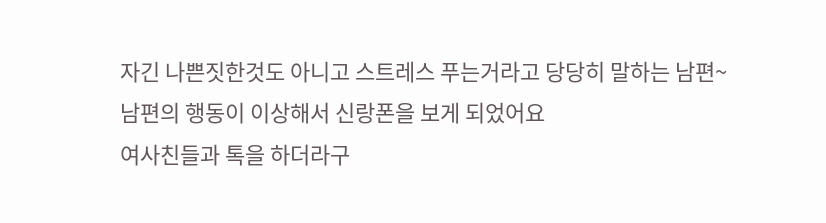자긴 나쁜짓한것도 아니고 스트레스 푸는거라고 당당히 말하는 남편~
남편의 행동이 이상해서 신랑폰을 보게 되었어요
여사친들과 톡을 하더라구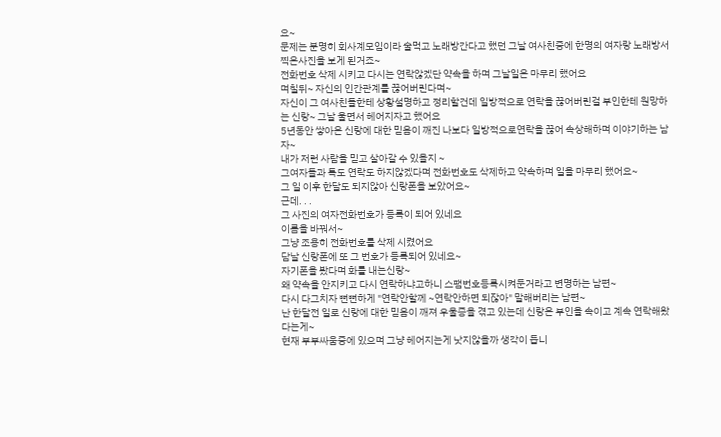요~
문제는 분명히 회사계모임이라 술먹고 노래방간다고 했던 그날 여사친중에 한명의 여자랑 노래방서 찍은사진을 보게 된거죠~
전화번호 삭제 시키고 다시는 연락않겠단 약속을 하며 그날일은 마무리 했어요
며칠뒤~ 자신의 인간관계를 끊어버린다며~
자신이 그 여사친들한테 상황설명하고 정리할건데 일방적으로 연락을 끊어버린걸 부인한테 원망하는 신랑~ 그날 울면서 헤어지자고 했어요
5년동안 쌓아온 신랑에 대한 믿음이 깨진 나보다 일방적으로연락을 끊어 속상해하며 이야기하는 남자~
내가 저런 사람을 믿고 살아갈 수 있을지 ~
그여자들과 톡도 연락도 하지않겠다며 전화번호도 삭제하고 약속하며 일을 마무리 했어요~
그 일 이후 한달도 되지않아 신랑폰을 보았어요~
근데. . .
그 사진의 여자전화번호가 등록이 되어 있네요
이름을 바꿔서~
그냥 조용히 전화번호를 삭제 시켰어요
담날 신랑폰에 또 그 번호가 등록되어 있네요~
자기폰을 봤다며 화를 내는신랑~
왜 약속을 안지키고 다시 연락하냐고하니 스팸번호등록시켜둔거라고 변명하는 남편~
다시 다그치자 뻔뻔하게 "연락안할께 ~연락안하면 되잖아" 말해버리는 남편~
난 한달전 일로 신랑에 대한 믿음이 깨져 우울증을 겪고 있는데 신랑은 부인을 속이고 계속 연락해왔다는게~
현재 부부싸움중에 있으며 그냥 헤어지는게 낫지않을까 생각이 듭니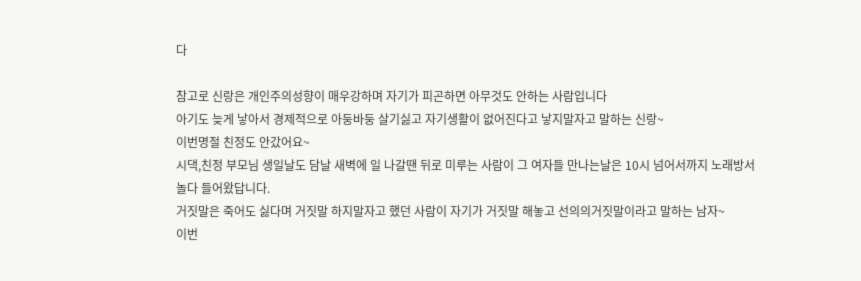다

참고로 신랑은 개인주의성향이 매우강하며 자기가 피곤하면 아무것도 안하는 사람입니다
아기도 늦게 낳아서 경제적으로 아둥바둥 살기싫고 자기생활이 없어진다고 낳지말자고 말하는 신랑~
이번명절 친정도 안갔어요~
시댁,친정 부모님 생일날도 담날 새벽에 일 나갈땐 뒤로 미루는 사람이 그 여자들 만나는날은 10시 넘어서까지 노래방서 놀다 들어왔답니다.
거짓말은 죽어도 싫다며 거짓말 하지말자고 했던 사람이 자기가 거짓말 해놓고 선의의거짓말이라고 말하는 남자~
이번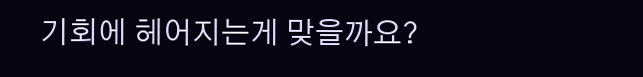기회에 헤어지는게 맞을까요?